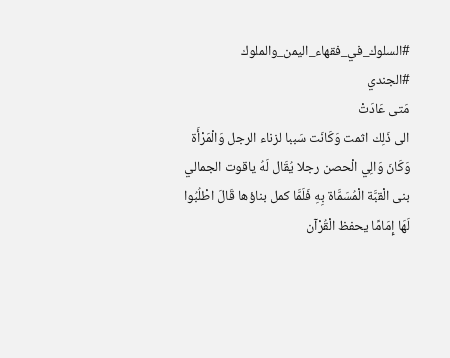#السلوك_في_فقهاء_اليمن_والملوك
#الجندي
مَتى عَادَتْ
الى ذَلِك اثمت وَكَانَت سَببا لزناء الرجل وَالْمَرْأَة وَكَانَ وَالِي الْحصن رجلا يُقَال لَهُ ياقوت الجمالي بنى الْقبَّة الْمُسَمَّاة بِهِ فَلَمَّا كمل بناؤها قَالَ اطْلُبُوا لَهَا إِمَامًا يحفظ الْقُرْآن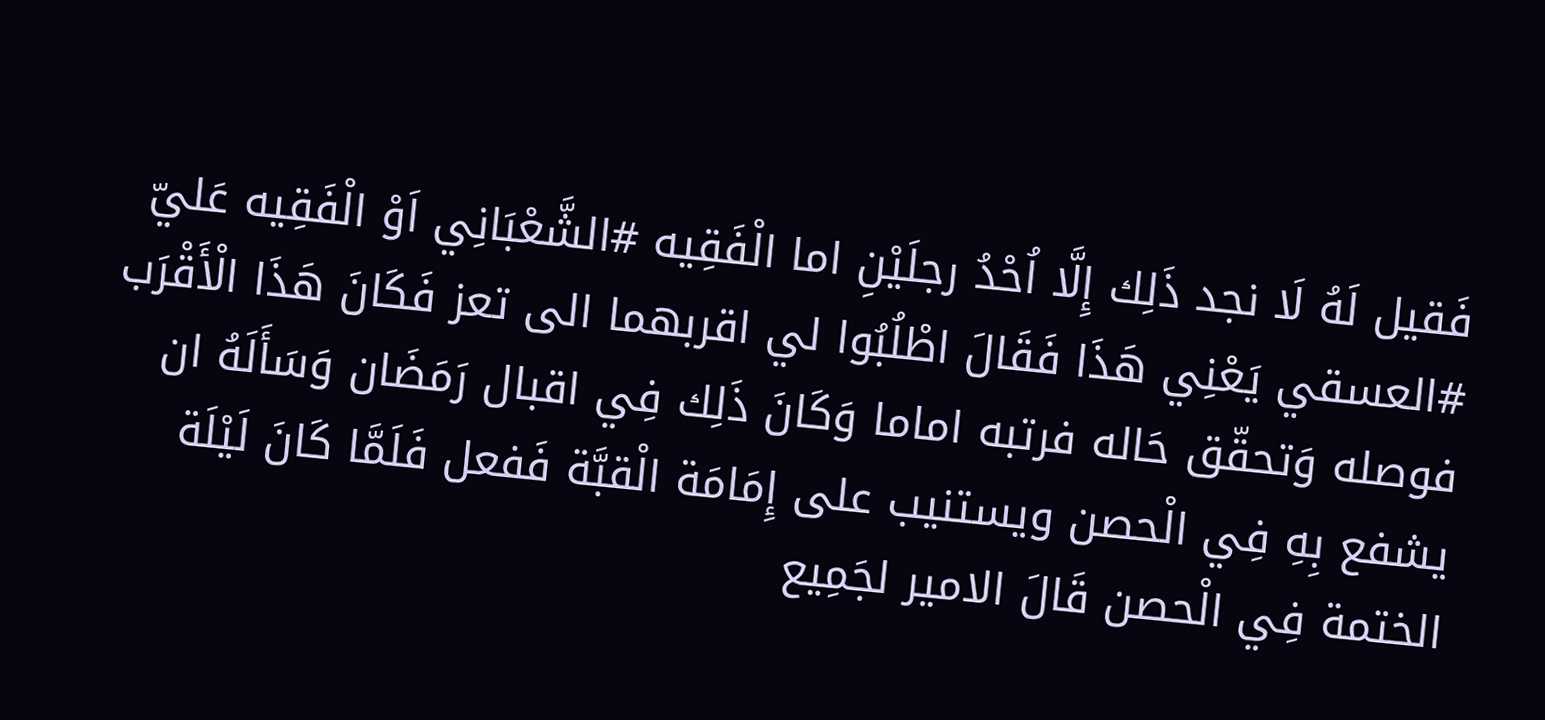فَقيل لَهُ لَا نجد ذَلِك إِلَّا اُحْدُ رجلَيْنِ اما الْفَقِيه #الشَّعْبَانِي اَوْ الْفَقِيه عَليّ #العسقي يَعْنِي هَذَا فَقَالَ اطْلُبُوا لي اقربهما الى تعز فَكَانَ هَذَا الْأَقْرَب فوصله وَتحقّق حَاله فرتبه اماما وَكَانَ ذَلِك فِي اقبال رَمَضَان وَسَأَلَهُ ان يشفع بِهِ فِي الْحصن ويستنيب على إِمَامَة الْقبَّة فَفعل فَلَمَّا كَانَ لَيْلَة الختمة فِي الْحصن قَالَ الامير لجَمِيع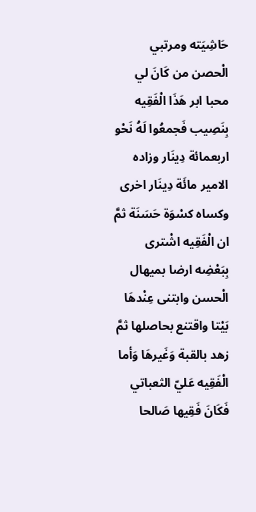حَاشِيَته ومرتبي الْحصن من كَانَ لي محبا ابر هَذَا الْفَقِيه بِنَصِيب فَجمعُوا لَهُ نَحْو اربعمائة دِينَار وزاده الامير مائَة دِينَار اخرى وكساه كسْوَة حَسَنَة ثمَّ ان الْفَقِيه اشْترى بِبَعْضِه ارضا بميهال الْحسن وابتنى عِنْدهَا بَيْتا واقتنع بحاصلها ثمَّ زهد بالقبة وَغَيرهَا وَأما الْفَقِيه عَليّ الثعباتي فَكَانَ فَقِيها صَالحا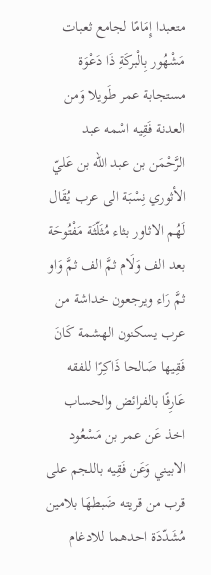متعبدا إِمَامًا لجامع ثعبات مَشْهُور بِالْبركَةِ ذَا دَعْوَة مستجابة عمر طَويلا وَمن العدنة فَقِيه اسْمه عبد الرَّحْمَن بن عبد الله بن عَليّ الأثوري نِسْبَة الى عرب يُقَال لَهُم الاثاور بثاء مُثَلّثَة مَفْتُوحَة بعد الف وَلَام ثمَّ الف ثمَّ وَاو ثمَّ رَاء ويرجعون خداشة من عرب يسكنون الهشمة كَانَ فَقِيها صَالحا ذَاكِرًا للفقه عَارِفًا بالفرائض والحساب اخذ عَن عمر بن مَسْعُود الابيني وَعَن فَقِيه باللجم على قرب من قريته ضَبطهَا بلامين مُشَدّدَة احدهما للادغام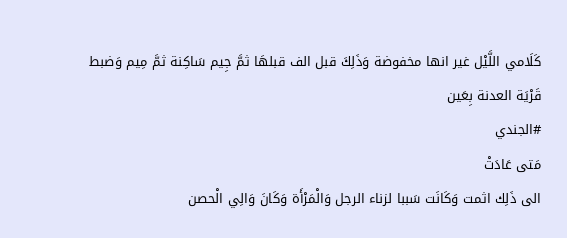كَلَامي اللَّيْل غير انها مخفوضة وَذَلِكَ قبل الف قبلهَا ثمَّ جِيم سَاكِنة ثمَّ مِيم وَضبط قَرْيَة العدنة بِعَين
#الجندي
مَتى عَادَتْ
الى ذَلِك اثمت وَكَانَت سَببا لزناء الرجل وَالْمَرْأَة وَكَانَ وَالِي الْحصن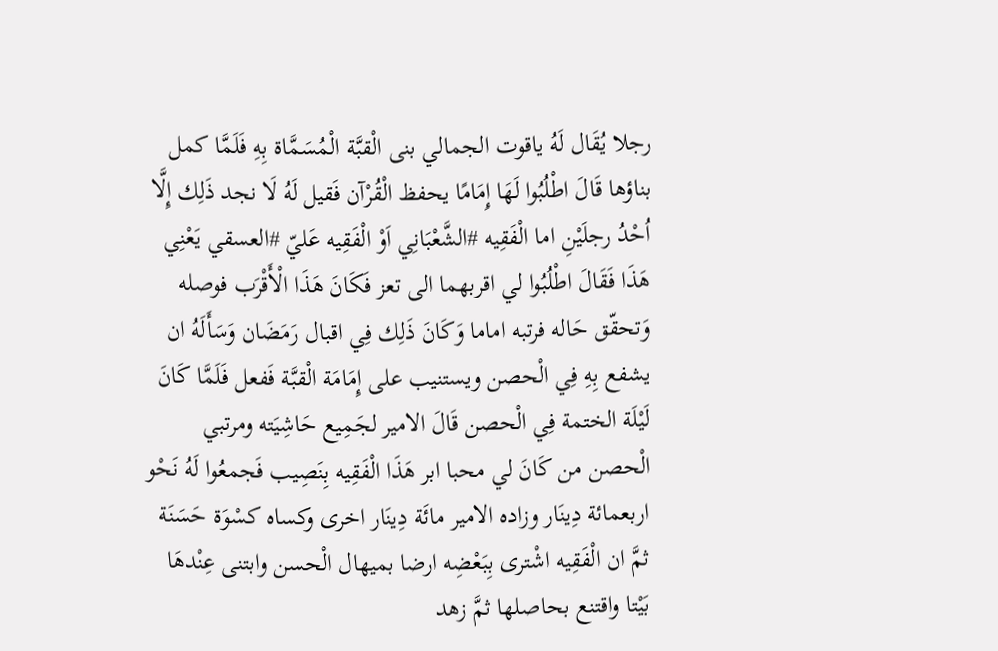رجلا يُقَال لَهُ ياقوت الجمالي بنى الْقبَّة الْمُسَمَّاة بِهِ فَلَمَّا كمل بناؤها قَالَ اطْلُبُوا لَهَا إِمَامًا يحفظ الْقُرْآن فَقيل لَهُ لَا نجد ذَلِك إِلَّا اُحْدُ رجلَيْنِ اما الْفَقِيه #الشَّعْبَانِي اَوْ الْفَقِيه عَليّ #العسقي يَعْنِي هَذَا فَقَالَ اطْلُبُوا لي اقربهما الى تعز فَكَانَ هَذَا الْأَقْرَب فوصله وَتحقّق حَاله فرتبه اماما وَكَانَ ذَلِك فِي اقبال رَمَضَان وَسَأَلَهُ ان يشفع بِهِ فِي الْحصن ويستنيب على إِمَامَة الْقبَّة فَفعل فَلَمَّا كَانَ لَيْلَة الختمة فِي الْحصن قَالَ الامير لجَمِيع حَاشِيَته ومرتبي الْحصن من كَانَ لي محبا ابر هَذَا الْفَقِيه بِنَصِيب فَجمعُوا لَهُ نَحْو اربعمائة دِينَار وزاده الامير مائَة دِينَار اخرى وكساه كسْوَة حَسَنَة ثمَّ ان الْفَقِيه اشْترى بِبَعْضِه ارضا بميهال الْحسن وابتنى عِنْدهَا بَيْتا واقتنع بحاصلها ثمَّ زهد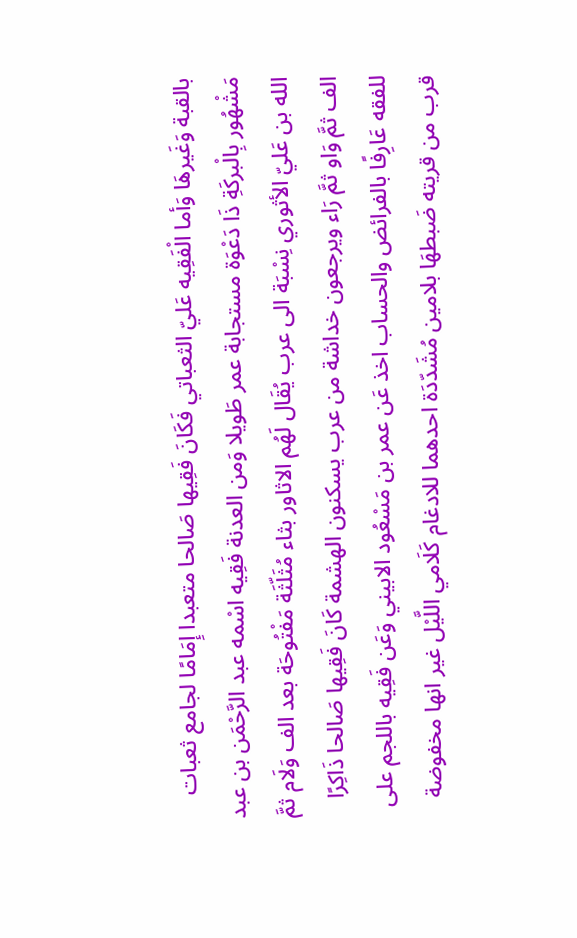بالقبة وَغَيرهَا وَأما الْفَقِيه عَليّ الثعباتي فَكَانَ فَقِيها صَالحا متعبدا إِمَامًا لجامع ثعبات مَشْهُور بِالْبركَةِ ذَا دَعْوَة مستجابة عمر طَويلا وَمن العدنة فَقِيه اسْمه عبد الرَّحْمَن بن عبد الله بن عَليّ الأثوري نِسْبَة الى عرب يُقَال لَهُم الاثاور بثاء مُثَلّثَة مَفْتُوحَة بعد الف وَلَام ثمَّ الف ثمَّ وَاو ثمَّ رَاء ويرجعون خداشة من عرب يسكنون الهشمة كَانَ فَقِيها صَالحا ذَاكِرًا للفقه عَارِفًا بالفرائض والحساب اخذ عَن عمر بن مَسْعُود الابيني وَعَن فَقِيه باللجم على قرب من قريته ضَبطهَا بلامين مُشَدّدَة احدهما للادغام كَلَامي اللَّيْل غير انها مخفوضة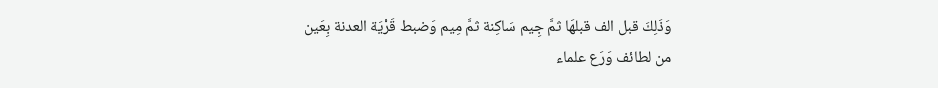وَذَلِكَ قبل الف قبلهَا ثمَّ جِيم سَاكِنة ثمَّ مِيم وَضبط قَرْيَة العدنة بِعَين
من لطائف وَرَع علماء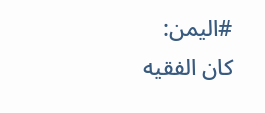#اليمن:
كان الفقيه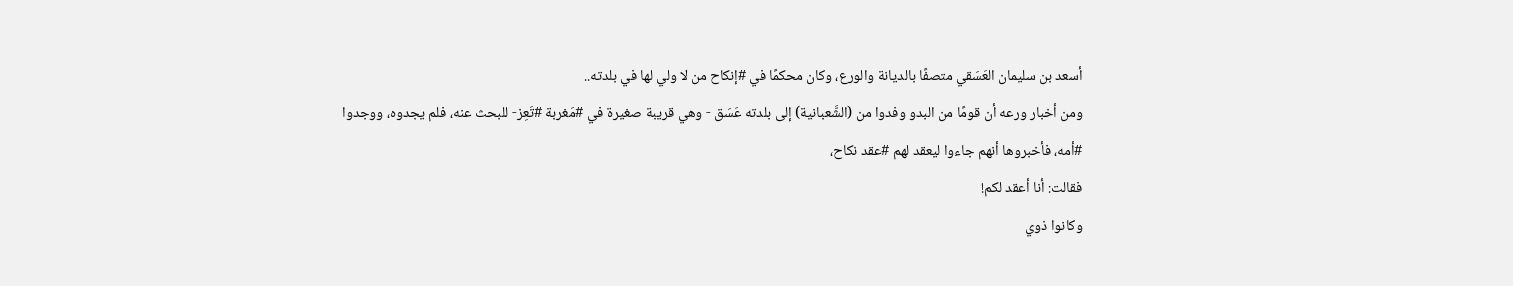أسعد بن سليمان العَسَقي متصفًا بالديانة والورع، وكان محكمًا في #إنكاح من لا ولي لها في بلدته..
ومن أخبار ورعه أن قومًا من البدو وفدوا من (الشَّعبانية) إلى بلدته عَسَق - وهي قريبة صغيرة في #مَغربة #تَعِز- للبحث عنه، فلم يجدوه، ووجدوا #أمه، فأخبروها أنهم جاءوا ليعقد لهم #عقد نكاح،
فقالت: أنا أعقد لكم!
وكانوا ذوي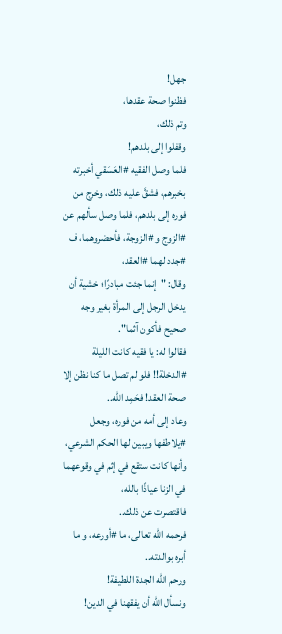جهل!
فظنوا صحة عقدها،
وتم ذلك،
وقفلوا إلى بلدهم!
فلما وصل الفقيه #العَسَقي أخبرته بخبرهم، فشقَّ عليه ذلك، وخرج من فوره إلى بلدهم، فلما وصل سألهم عن #الزوج و #الزوجة، فأحضروهما، ف #جدد لهما #العقد،
وقال: "إنما جئت مبادرًا؛ خشية أن يدخل الرجل إلى المرأة بغير وجه صحيح فأكون آثما".
فقالوا له: يا فقيه كانت الليلة #الدخلة!! فلو لم تصل ما كنا نظن إلا صحة العقد! فحَمِد الله..
وعاد إلى أمه من فوره، وجعل #يلاطفها ويبين لها الحكم الشرعي، وأنها كانت ستقع في إثم في وقوعهما في الزنا عياذًا بالله،
فاقتصرت عن ذلك..
فرحمه الله تعالى، ما #أورعه، و ما أبره بوالدته..
ورحم الله الجدة اللطيفة!
ونسأل الله أن يفقهنا في الدين!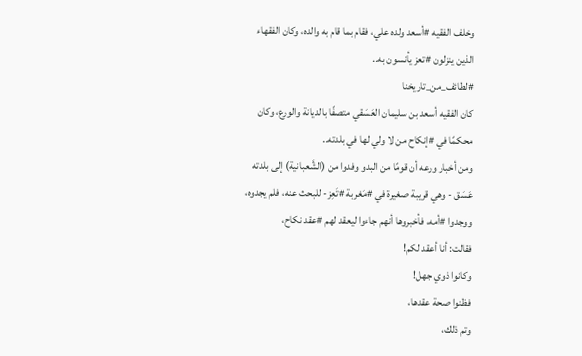وخلف الفقيه #أسعد ولده علي، فقام بما قام به والده، وكان الفقهاء الذين ينزلون #تعز يأنسون به..
#لطائف_من_تاريخنا
كان الفقيه أسعد بن سليمان العَسَقي متصفًا بالديانة والورع، وكان محكمًا في #إنكاح من لا ولي لها في بلدته..
ومن أخبار ورعه أن قومًا من البدو وفدوا من (الشَّعبانية) إلى بلدته عَسَق - وهي قريبة صغيرة في #مَغربة #تَعِز- للبحث عنه، فلم يجدوه، ووجدوا #أمه، فأخبروها أنهم جاءوا ليعقد لهم #عقد نكاح،
فقالت: أنا أعقد لكم!
وكانوا ذوي جهل!
فظنوا صحة عقدها،
وتم ذلك،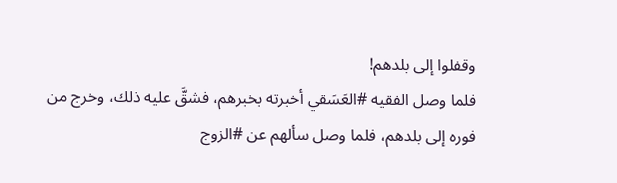وقفلوا إلى بلدهم!
فلما وصل الفقيه #العَسَقي أخبرته بخبرهم، فشقَّ عليه ذلك، وخرج من فوره إلى بلدهم، فلما وصل سألهم عن #الزوج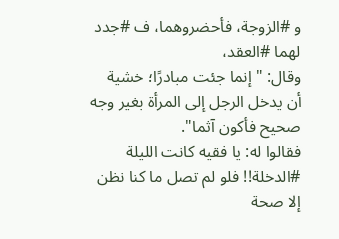و #الزوجة، فأحضروهما، ف #جدد لهما #العقد،
وقال: "إنما جئت مبادرًا؛ خشية أن يدخل الرجل إلى المرأة بغير وجه صحيح فأكون آثما".
فقالوا له: يا فقيه كانت الليلة #الدخلة!! فلو لم تصل ما كنا نظن إلا صحة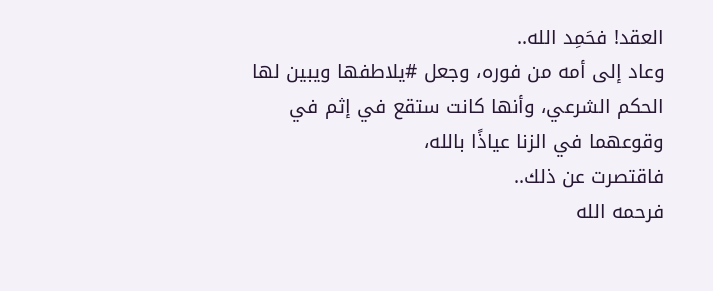العقد! فحَمِد الله..
وعاد إلى أمه من فوره، وجعل #يلاطفها ويبين لها الحكم الشرعي، وأنها كانت ستقع في إثم في وقوعهما في الزنا عياذًا بالله،
فاقتصرت عن ذلك..
فرحمه الله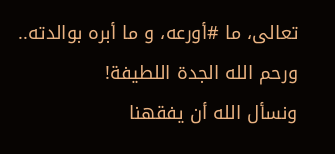تعالى، ما #أورعه، و ما أبره بوالدته..
ورحم الله الجدة اللطيفة!
ونسأل الله أن يفقهنا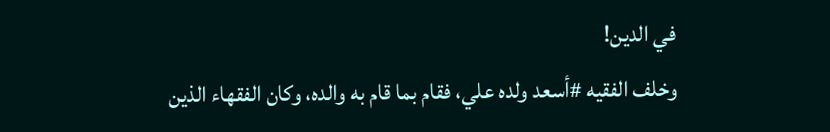في الدين!
وخلف الفقيه #أسعد ولده علي، فقام بما قام به والده، وكان الفقهاء الذين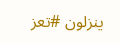ينزلون #تعز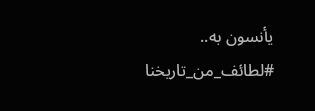يأنسون به..
#لطائف_من_تاريخنا